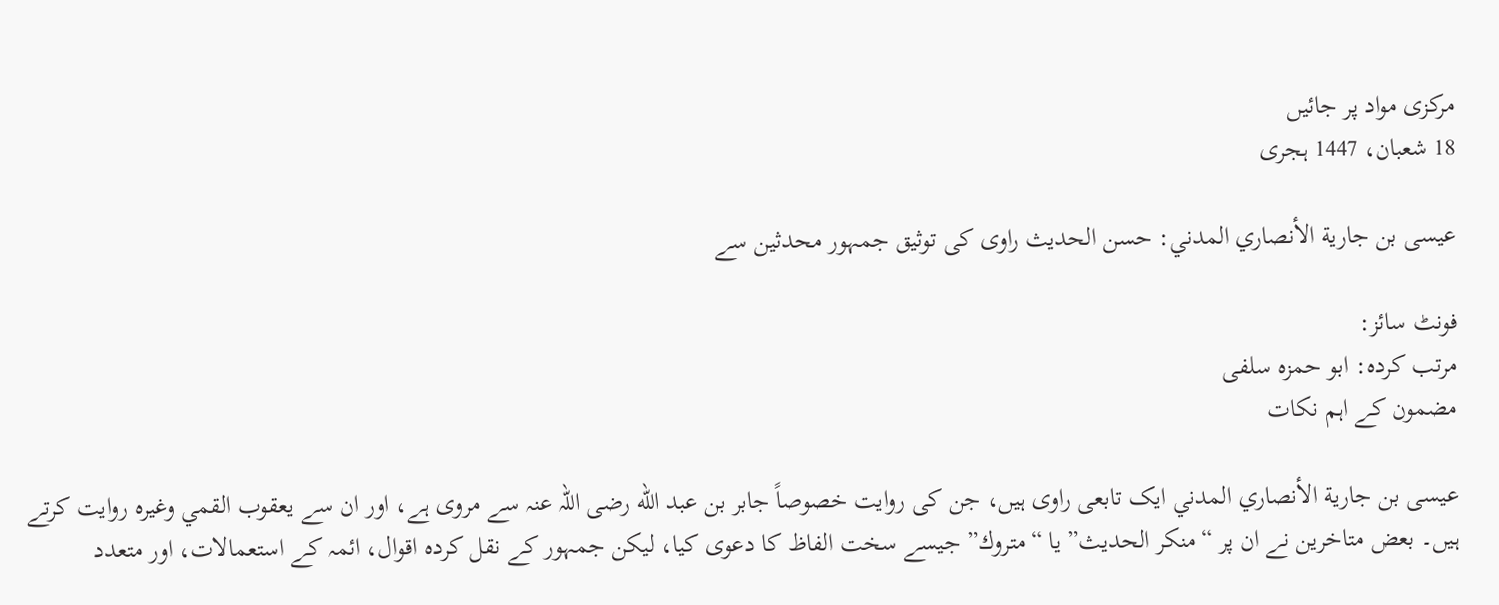مرکزی مواد پر جائیں
18 شعبان، 1447 ہجری

عيسى بن جارية الأنصاري المدني: حسن الحديث راوی کی توثیق جمہور محدثین سے

فونٹ سائز:
مرتب کردہ: ابو حمزہ سلفی
مضمون کے اہم نکات

عيسى بن جارية الأنصاري المدني ایک تابعی راوی ہیں، جن کی روایت خصوصاً جابر بن عبد الله رضی اللہ عنہ سے مروی ہے، اور ان سے یعقوب القمي وغیرہ روایت کرتے ہیں۔ بعض متاخرین نے ان پر “منكر الحديث” یا “متروك” جیسے سخت الفاظ کا دعوی کیا، لیکن جمہور کے نقل کردہ اقوال، ائمہ کے استعمالات، اور متعدد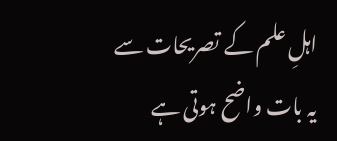اہلِ علم کے تصریحات سے یہ بات واضح ہوتی ہے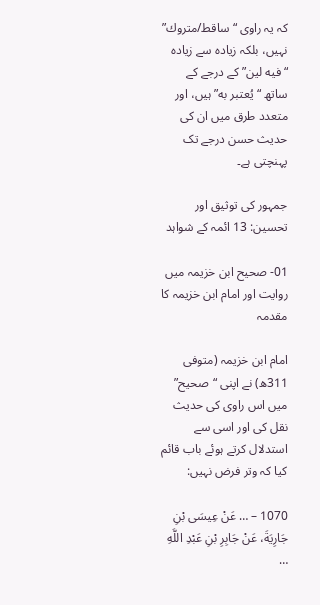کہ یہ راوی “ساقط/متروك” نہیں، بلکہ زیادہ سے زیادہ “فيه لين” کے درجے کے ساتھ “يُعتبر به” ہیں، اور متعدد طرق میں ان کی حدیث حسن درجے تک پہنچتی ہے۔

جمہور کی توثیق اور تحسین: 13 ائمہ کے شواہد

01- صحیح ابن خزیمہ میں روایت اور امام ابن خزیمہ کا مقدمہ

امام ابن خزیمہ (متوفی 311ھ) نے اپنی “صحیح” میں اس راوی کی حدیث نقل کی اور اسی سے استدلال کرتے ہوئے باب قائم کیا کہ وتر فرض نہیں:

1070 – … عَنْ عِيسَى بْنِ جَارِيَةَ، عَنْ جَابِرِ بْنِ عَبْدِ اللَّهِ …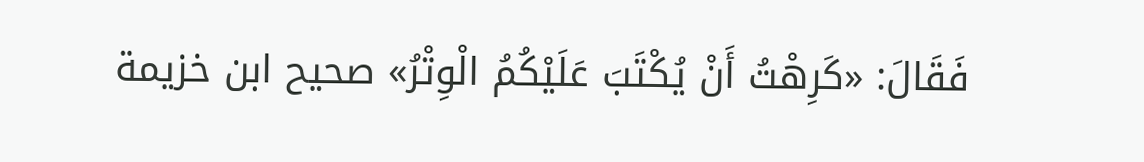فَقَالَ: «كَرِهْتُ أَنْ يُكْتَبَ عَلَيْكُمُ الْوِتْرُ» صحيح ابن خزيمة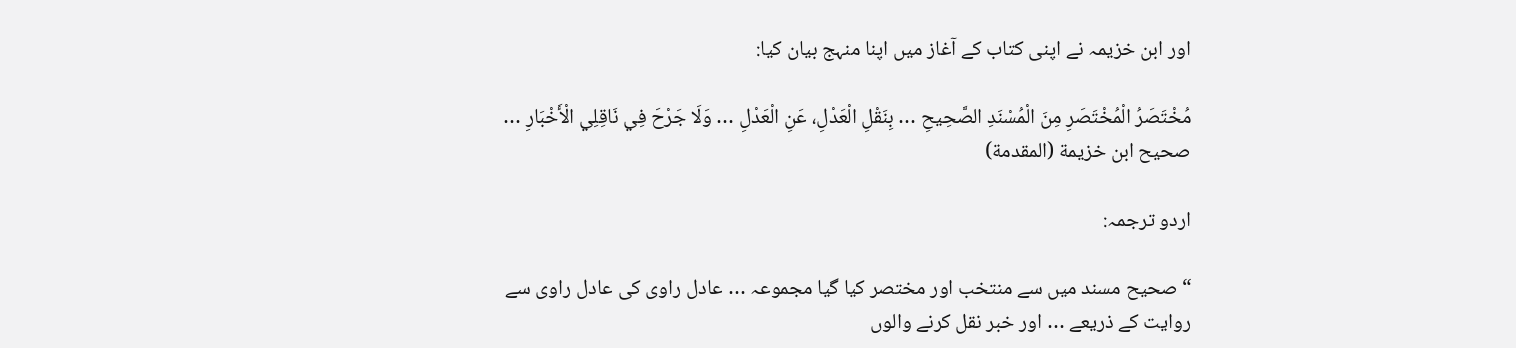اور ابن خزیمہ نے اپنی کتاب کے آغاز میں اپنا منہج بیان کیا:

مُخْتَصَرُ الْمُخْتَصَرِ مِنَ الْمُسْنَدِ الصَّحِيحِ … بِنَقْلِ الْعَدْلِ، عَنِ الْعَدْلِ … وَلَا جَرْحَ فِي نَاقِلِي الْأَخْبَارِ … صحيح ابن خزيمة (المقدمة)

اردو ترجمہ:

“صحیح مسند میں سے منتخب اور مختصر کیا گیا مجموعہ … عادل راوی کی عادل راوی سے روایت کے ذریعے … اور خبر نقل کرنے والوں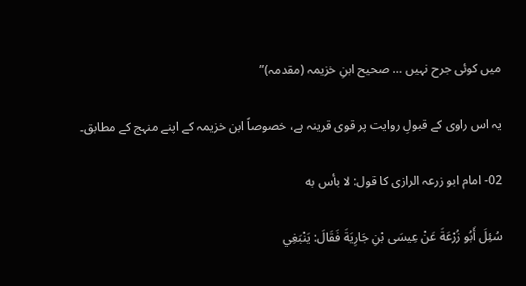میں کوئی جرح نہیں … صحیح ابنِ خزیمہ (مقدمہ)”

یہ اس راوی کے قبولِ روایت پر قوی قرینہ ہے، خصوصاً ابن خزیمہ کے اپنے منہج کے مطابق۔

02- امام ابو زرعہ الرازی کا قول: لا بأس به

سُئِلَ أَبُو زُرْعَةَ عَنْ عِيسَى بْنِ جَارِيَةَ فَقَالَ: يَنْبَغِي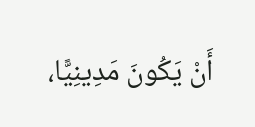أَنْ يَكُونَ مَدِينِيًّا،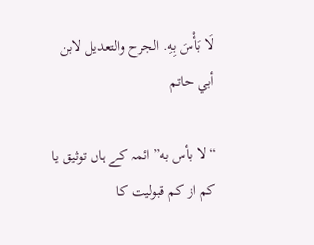لَا بَأْسَ بِهِ. الجرح والتعديل لابن أبي حاتم

“لا بأس به” ائمہ کے ہاں توثیق یا کم از کم قبولیت کا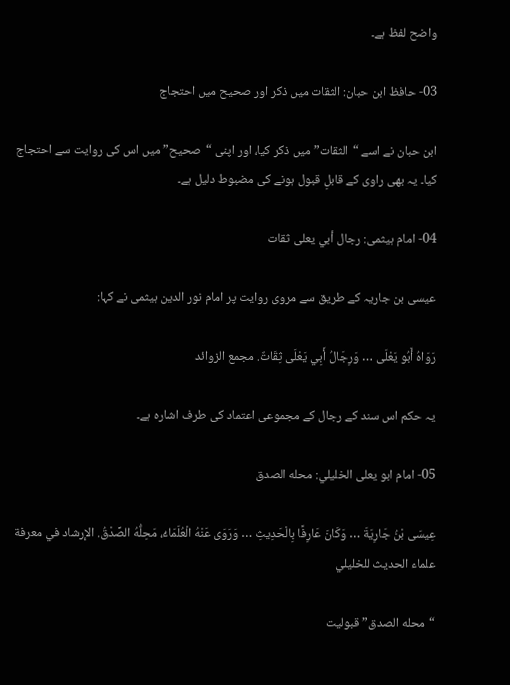واضح لفظ ہے۔

03- حافظ ابن حبان: الثقات میں ذکر اور صحیح میں احتجاج

ابن حبان نے اسے “الثقات” میں ذکر کیا، اور اپنی “صحیح” میں اس کی روایت سے احتجاج کیا۔ یہ بھی راوی کے قابلِ قبول ہونے کی مضبوط دلیل ہے۔

04- امام ہیثمی: رجال أبي يعلى ثقات

عیسی بن جاریہ کے طریق سے مروی روایت پر امام نور الدین ہیثمی نے کہا:

رَوَاهُ أَبُو يَعْلَى … وَرِجَالُ أَبِي يَعْلَى ثِقَاتٌ. مجمع الزوائد

یہ حکم اس سند کے رجال کے مجموعی اعتماد کی طرف اشارہ ہے۔

05- امام ابو يعلى الخليلي: محله الصدق

عِيسَى بْنُ جَارِيَةَ … وَكَانَ عَارِفًا بِالْحَدِيثِ … وَرَوَى عَنْهُ الْعُلَمَاءُ، مَحِلُّهُ الصِّدْقُ. الإرشاد في معرفة علماء الحديث للخليلي

“محله الصدق” قبولیت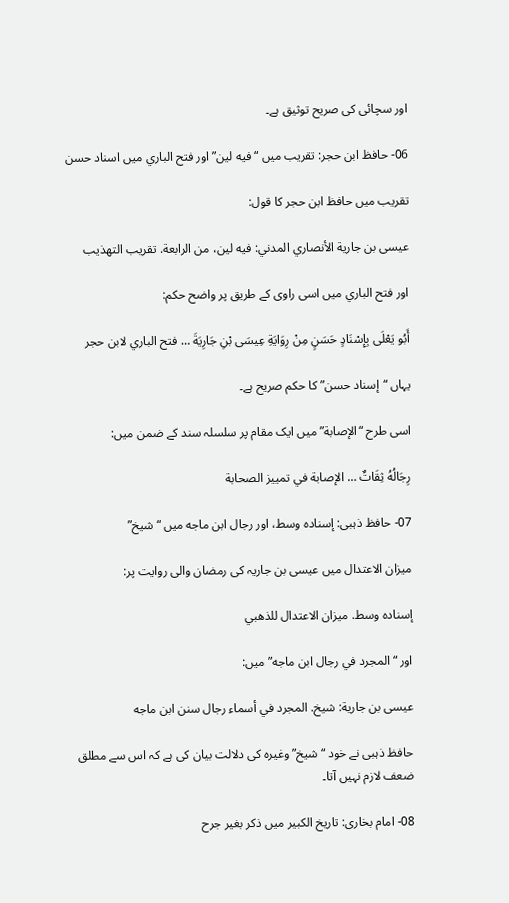اور سچائی کی صریح توثیق ہے۔

06- حافظ ابن حجر: تقریب میں “فيه لين” اور فتح الباري میں اسناد حسن

تقریب میں حافظ ابن حجر کا قول:

عيسى بن جارية الأنصاري المدني: فيه لين، من الرابعة. تقريب التهذيب

اور فتح الباري میں اسی راوی کے طریق پر واضح حکم:

أَبُو يَعْلَى بِإِسْنَادٍ حَسَنٍ مِنْ رِوَايَةِ عِيسَى بْنِ جَارِيَةَ … فتح الباري لابن حجر

یہاں “إسناد حسن” کا حکم صریح ہے۔

اسی طرح “الإصابة” میں ایک مقام پر سلسلہ سند کے ضمن میں:

رِجَالُهُ ثِقَاتٌ … الإصابة في تمييز الصحابة

07- حافظ ذہبی: إسناده وسط، اور رجال ابن ماجه میں “شيخ”

میزان الاعتدال میں عیسی بن جاریہ کی رمضان والی روایت پر:

إسناده وسط. ميزان الاعتدال للذهبي

اور “المجرد في رجال ابن ماجه” میں:

عيسى بن جارية: شيخ. المجرد في أسماء رجال سنن ابن ماجه

حافظ ذہبی نے خود “شيخ” وغیرہ کی دلالت بیان کی ہے کہ اس سے مطلق ضعف لازم نہیں آتا۔

08- امام بخاری: تاریخ الکبیر میں ذکر بغیر جرح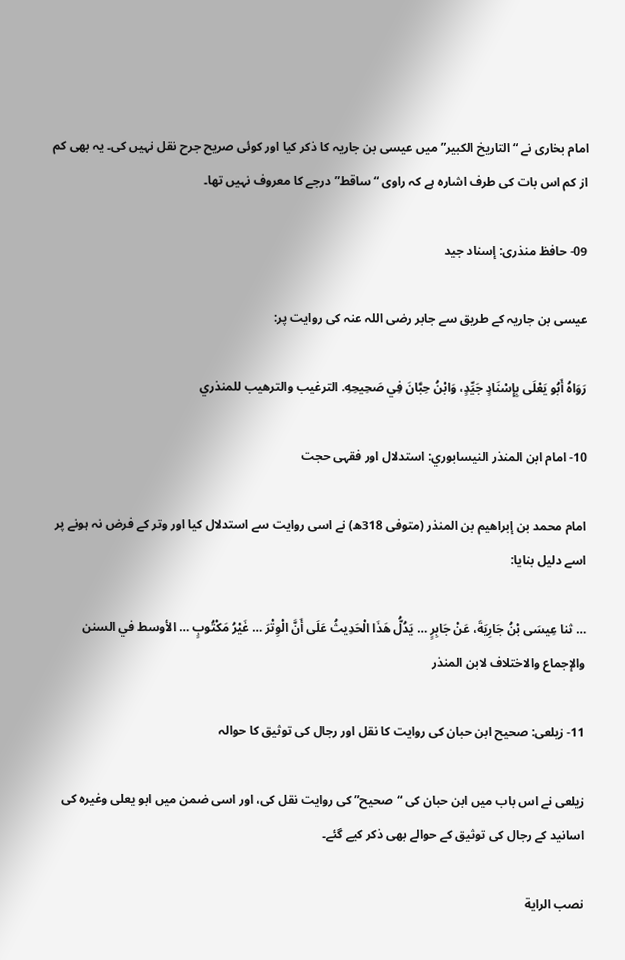امام بخاری نے “التاريخ الكبير” میں عیسی بن جاریہ کا ذکر کیا اور کوئی صریح جرح نقل نہیں کی۔ یہ بھی کم از کم اس بات کی طرف اشارہ ہے کہ راوی “ساقط” درجے کا معروف نہیں تھا۔

09- حافظ منذری: إسناد جيد

عیسی بن جاریہ کے طریق سے جابر رضی اللہ عنہ کی روایت پر:

رَوَاهُ أَبُو يَعْلَى بِإِسْنَادٍ جَيِّدٍ، وَابْنُ حِبَّانَ فِي صَحِيحِهِ. الترغيب والترهيب للمنذري

10- امام ابن المنذر النيسابوري: استدلال اور فقہی حجت

امام محمد بن إبراهيم بن المنذر (متوفی 318ھ) نے اسی روایت سے استدلال کیا اور وتر کے فرض نہ ہونے پر اسے دلیل بنایا:

… ثنا عِيسَى بْنُ جَارِيَةَ، عَنْ جَابِرٍ … يَدُلُّ هَذَا الْحَدِيثُ عَلَى أَنَّ الْوِتْرَ … غَيْرُ مَكْتُوبٍ … الأوسط في السنن والإجماع والاختلاف لابن المنذر

11- زیلعی: صحیح ابن حبان کی روایت کا نقل اور رجال کی توثیق کا حوالہ

زیلعی نے اس باب میں ابن حبان کی “صحیح” کی روایت نقل کی، اور اسی ضمن میں ابو يعلى وغیرہ کی اسانید کے رجال کی توثیق کے حوالے بھی ذکر کیے گئے۔

نصب الراية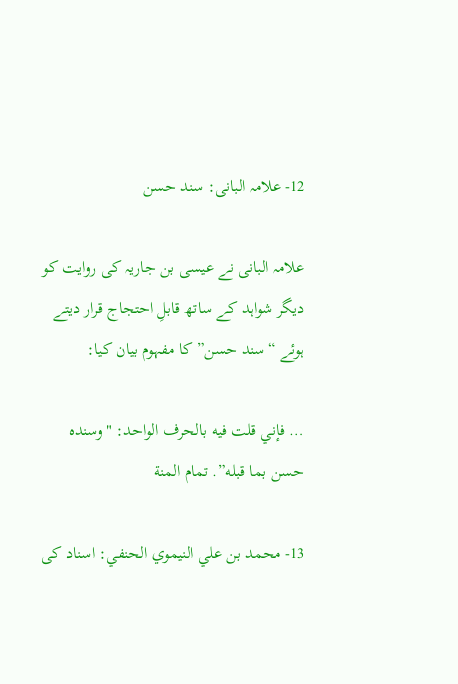12- علامہ البانی: سند حسن

علامہ البانی نے عیسی بن جاریہ کی روایت کو دیگر شواہد کے ساتھ قابلِ احتجاج قرار دیتے ہوئے “سند حسن” کا مفہوم بیان کیا:

… فإني قلت فيه بالحرف الواحد: "وسنده حسن بما قبله”. تمام المنة

13- محمد بن علي النيموي الحنفي: اسناد کی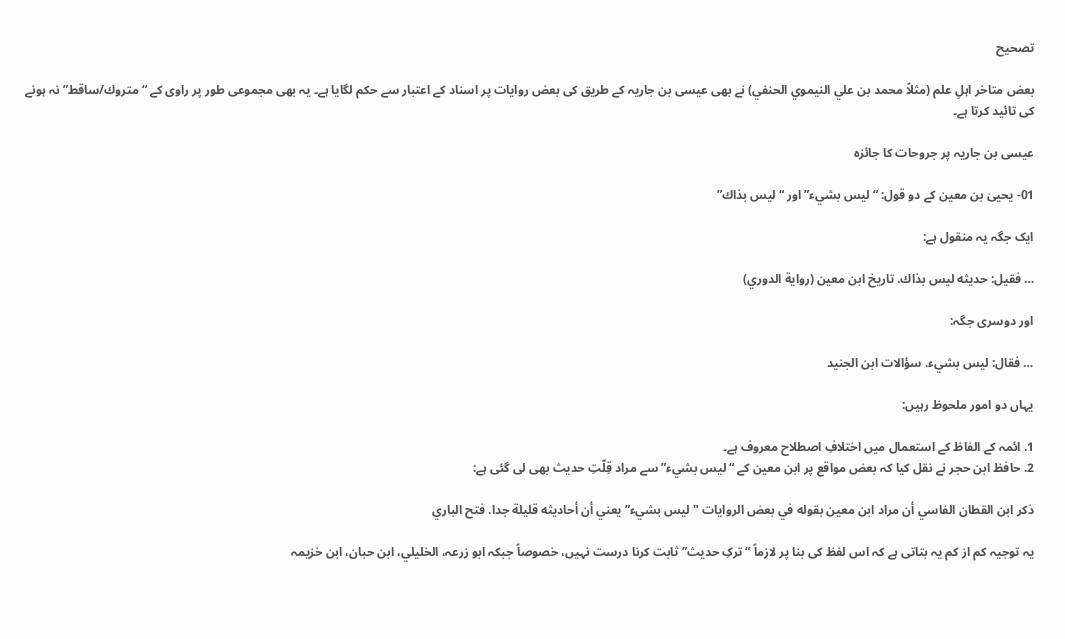تصحیح

بعض متاخر اہلِ علم (مثلاً محمد بن علي النيموي الحنفي) نے بھی عیسی بن جاریہ کے طریق کی بعض روایات پر اسناد کے اعتبار سے حکم لگایا ہے۔ یہ بھی مجموعی طور پر راوی کے “متروك/ساقط” نہ ہونے کی تائید کرتا ہے۔

عیسی بن جاریہ پر جروحات کا جائزہ

01- یحییٰ بن معین کے دو قول: “ليس بشيء” اور “ليس بذاك”

ایک جگہ یہ منقول ہے:

… فقيل: حديثه ليس بذاك. تاريخ ابن معين (رواية الدوري)

اور دوسری جگہ:

… فقال: ليس بشيء. سؤالات ابن الجنيد

یہاں دو امور ملحوظ رہیں:

1. ائمہ کے الفاظ کے استعمال میں اختلافِ اصطلاح معروف ہے۔
2. حافظ ابن حجر نے نقل کیا کہ بعض مواقع پر ابن معين کے “ليس بشيء” سے مراد قِلّتِ حدیث بھی لی گئی ہے:

ذكر ابن القطان الفاسي أن مراد ابن معين بقوله في بعض الروايات "ليس بشيء” يعني أن أحاديثه قليلة جدا. فتح الباري

یہ توجیہ کم از کم یہ بتاتی ہے کہ اس لفظ کی بنا پر لازماً “ترکِ حدیث” ثابت کرنا درست نہیں، خصوصاً جبکہ ابو زرعہ، الخليلي، ابن حبان، ابن خزیمہ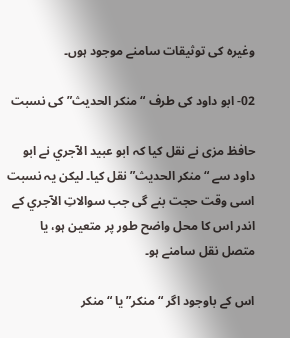وغیرہ کی توثیقات سامنے موجود ہوں۔

02- ابو داود کی طرف “منكر الحديث” کی نسبت

حافظ مزی نے نقل کیا کہ ابو عبيد الآجري نے ابو داود سے “منكر الحديث” نقل کیا۔ لیکن یہ نسبت اسی وقت حجت بنے گی جب سوالاتِ الآجري کے اندر اس کا محل واضح طور پر متعین ہو، یا متصل نقل سامنے ہو۔

اس کے باوجود اگر “منكر” یا “منكر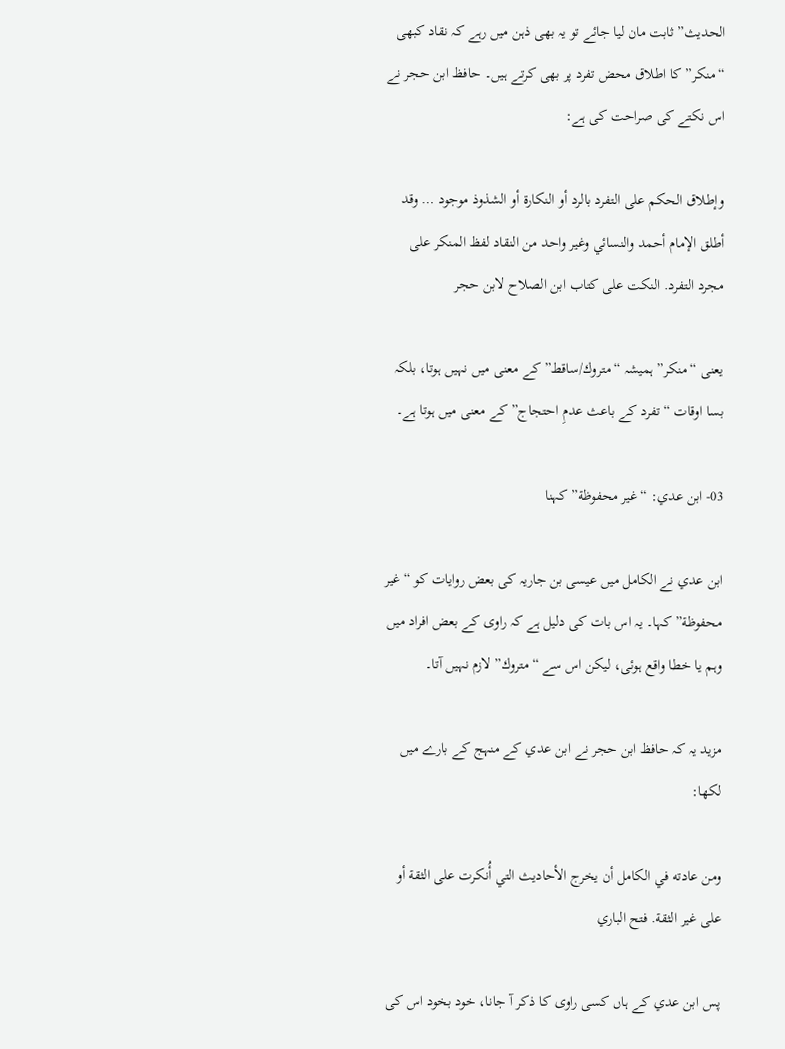الحديث” ثابت مان لیا جائے تو یہ بھی ذہن میں رہے کہ نقاد کبھی “منكر” کا اطلاق محض تفرد پر بھی کرتے ہیں۔ حافظ ابن حجر نے اس نکتے کی صراحت کی ہے:

وإطلاق الحكم على التفرد بالرد أو النكارة أو الشذوذ موجود … وقد أطلق الإمام أحمد والنسائي وغير واحد من النقاد لفظ المنكر على مجرد التفرد. النكت على كتاب ابن الصلاح لابن حجر

یعنی “منكر” ہمیشہ “متروك/ساقط” کے معنی میں نہیں ہوتا، بلکہ بسا اوقات “تفرد کے باعث عدمِ احتجاج” کے معنی میں ہوتا ہے۔

03- ابن عدي: “غير محفوظة” کہنا

ابن عدي نے الکامل میں عیسی بن جاریہ کی بعض روایات کو “غير محفوظة” کہا۔ یہ اس بات کی دلیل ہے کہ راوی کے بعض افراد میں وہم یا خطا واقع ہوئی، لیکن اس سے “متروك” لازم نہیں آتا۔

مزید یہ کہ حافظ ابن حجر نے ابن عدي کے منہج کے بارے میں لکھا:

ومن عادته في الكامل أن يخرج الأحاديث التي أُنكرت على الثقة أو على غير الثقة. فتح الباري

پس ابن عدي کے ہاں کسی راوی کا ذکر آ جانا، خود بخود اس کی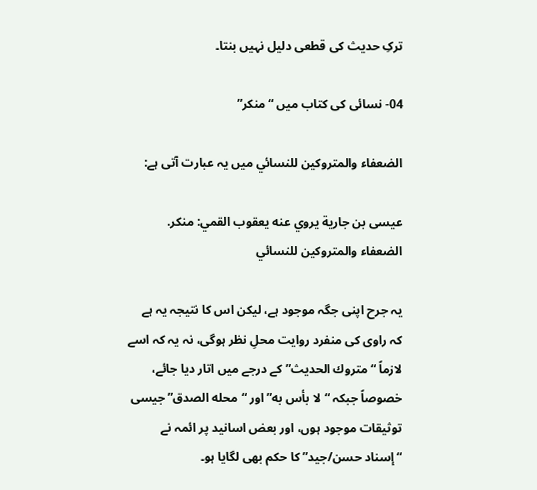ترکِ حدیث کی قطعی دلیل نہیں بنتا۔

04- نسائی کی کتاب میں “منكر”

الضعفاء والمتروكين للنسائي میں یہ عبارت آتی ہے:

عيسى بن جارية يروي عنه يعقوب القمي: منكر. الضعفاء والمتروكين للنسائي

یہ جرح اپنی جگہ موجود ہے، لیکن اس کا نتیجہ یہ ہے کہ راوی کی منفرد روایت محلِ نظر ہوگی، نہ یہ کہ اسے لازماً “متروك الحديث” کے درجے میں اتار دیا جائے، خصوصاً جبکہ “لا بأس به” اور “محله الصدق” جیسی توثیقات موجود ہوں، اور بعض اسانید پر ائمہ نے “إسناد حسن/جيد” کا حکم بھی لگایا ہو۔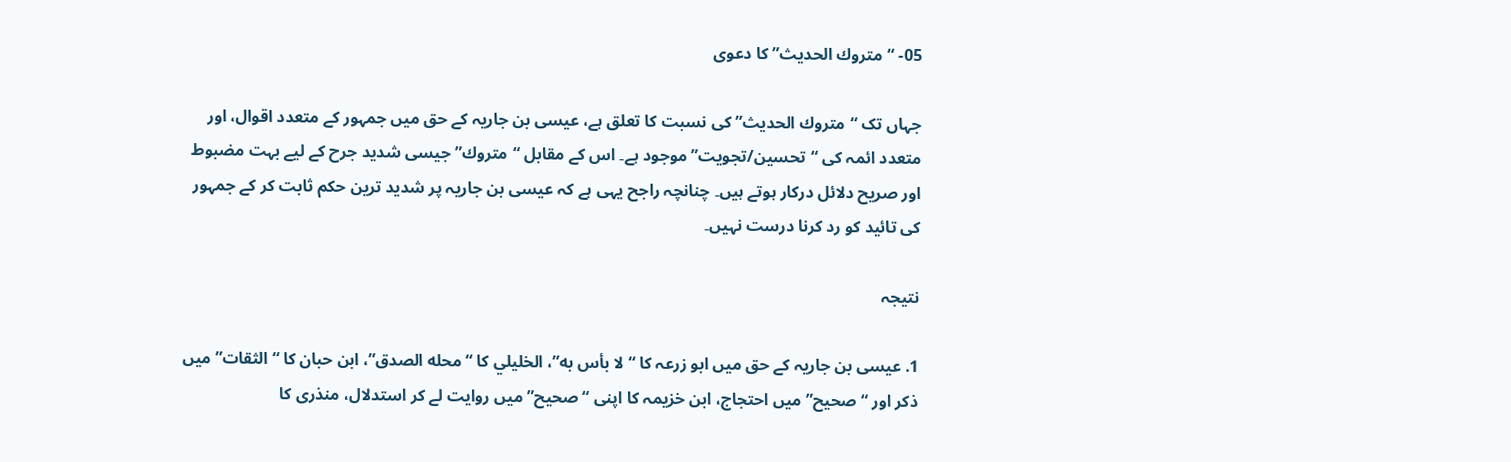05- “متروك الحديث” کا دعوی

جہاں تک “متروك الحديث” کی نسبت کا تعلق ہے، عیسی بن جاریہ کے حق میں جمہور کے متعدد اقوال، اور متعدد ائمہ کی “تحسین/تجویت” موجود ہے۔ اس کے مقابل “متروك” جیسی شدید جرح کے لیے بہت مضبوط اور صریح دلائل درکار ہوتے ہیں۔ چنانچہ راجح یہی ہے کہ عیسی بن جاریہ پر شدید ترین حکم ثابت کر کے جمہور کی تائید کو رد کرنا درست نہیں۔

نتیجہ

1. عیسی بن جاریہ کے حق میں ابو زرعہ کا “لا بأس به”، الخليلي کا “محله الصدق”، ابن حبان کا “الثقات” میں ذکر اور “صحیح” میں احتجاج، ابن خزیمہ کا اپنی “صحیح” میں روایت لے کر استدلال، منذری کا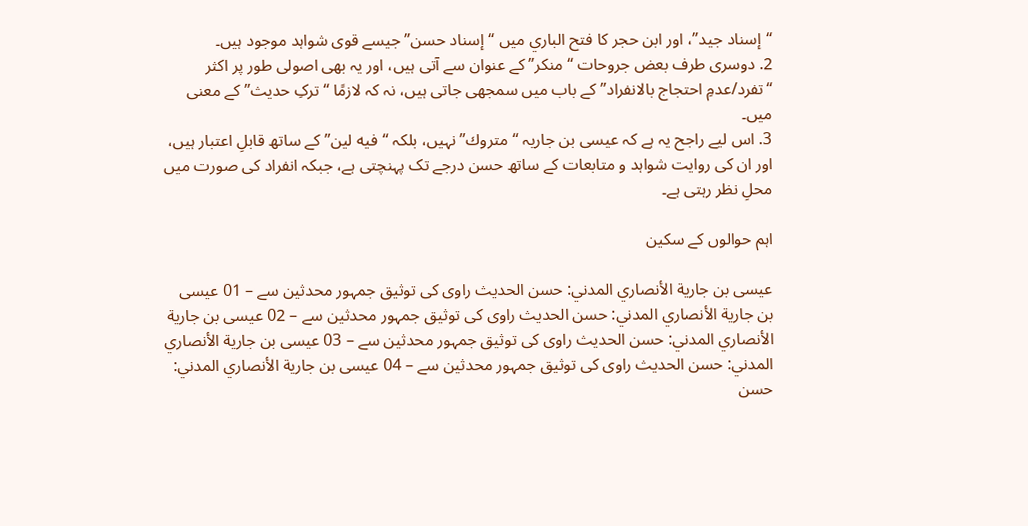“إسناد جيد”، اور ابن حجر کا فتح الباري میں “إسناد حسن” جیسے قوی شواہد موجود ہیں۔
2. دوسری طرف بعض جروحات “منكر” کے عنوان سے آتی ہیں، اور یہ بھی اصولی طور پر اکثر “تفرد/عدمِ احتجاج بالانفراد” کے باب میں سمجھی جاتی ہیں، نہ کہ لازمًا “ترکِ حدیث” کے معنی میں۔
3. اس لیے راجح یہ ہے کہ عیسی بن جاریہ “متروك” نہیں، بلکہ “فيه لين” کے ساتھ قابلِ اعتبار ہیں، اور ان کی روایت شواہد و متابعات کے ساتھ حسن درجے تک پہنچتی ہے، جبکہ انفراد کی صورت میں محلِ نظر رہتی ہے۔

اہم حوالوں کے سکین

عيسى بن جارية الأنصاري المدني: حسن الحديث راوی کی توثیق جمہور محدثین سے – 01 عيسى بن جارية الأنصاري المدني: حسن الحديث راوی کی توثیق جمہور محدثین سے – 02 عيسى بن جارية الأنصاري المدني: حسن الحديث راوی کی توثیق جمہور محدثین سے – 03 عيسى بن جارية الأنصاري المدني: حسن الحديث راوی کی توثیق جمہور محدثین سے – 04 عيسى بن جارية الأنصاري المدني: حسن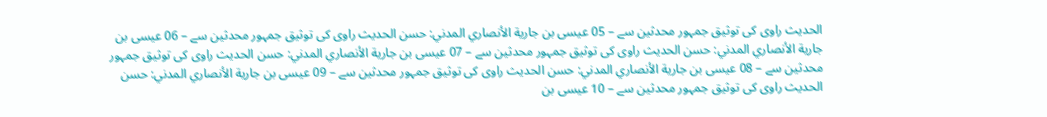الحديث راوی کی توثیق جمہور محدثین سے – 05 عيسى بن جارية الأنصاري المدني: حسن الحديث راوی کی توثیق جمہور محدثین سے – 06 عيسى بن جارية الأنصاري المدني: حسن الحديث راوی کی توثیق جمہور محدثین سے – 07 عيسى بن جارية الأنصاري المدني: حسن الحديث راوی کی توثیق جمہور محدثین سے – 08 عيسى بن جارية الأنصاري المدني: حسن الحديث راوی کی توثیق جمہور محدثین سے – 09 عيسى بن جارية الأنصاري المدني: حسن الحديث راوی کی توثیق جمہور محدثین سے – 10 عيسى بن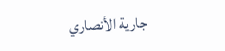جارية الأنصاري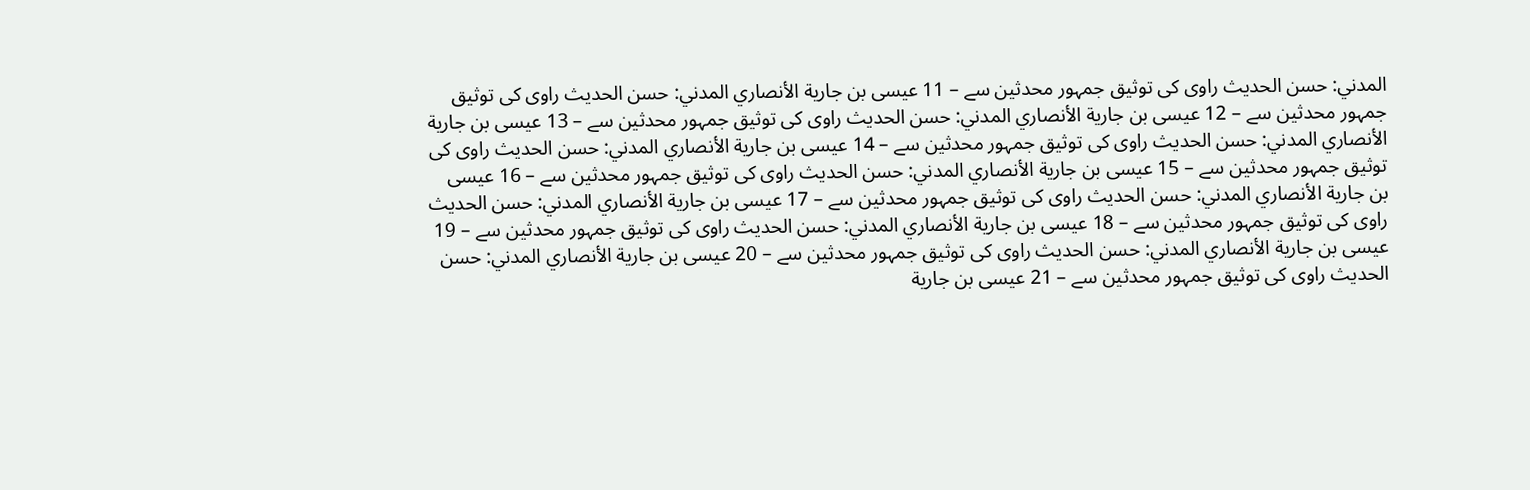المدني: حسن الحديث راوی کی توثیق جمہور محدثین سے – 11 عيسى بن جارية الأنصاري المدني: حسن الحديث راوی کی توثیق جمہور محدثین سے – 12 عيسى بن جارية الأنصاري المدني: حسن الحديث راوی کی توثیق جمہور محدثین سے – 13 عيسى بن جارية الأنصاري المدني: حسن الحديث راوی کی توثیق جمہور محدثین سے – 14 عيسى بن جارية الأنصاري المدني: حسن الحديث راوی کی توثیق جمہور محدثین سے – 15 عيسى بن جارية الأنصاري المدني: حسن الحديث راوی کی توثیق جمہور محدثین سے – 16 عيسى بن جارية الأنصاري المدني: حسن الحديث راوی کی توثیق جمہور محدثین سے – 17 عيسى بن جارية الأنصاري المدني: حسن الحديث راوی کی توثیق جمہور محدثین سے – 18 عيسى بن جارية الأنصاري المدني: حسن الحديث راوی کی توثیق جمہور محدثین سے – 19 عيسى بن جارية الأنصاري المدني: حسن الحديث راوی کی توثیق جمہور محدثین سے – 20 عيسى بن جارية الأنصاري المدني: حسن الحديث راوی کی توثیق جمہور محدثین سے – 21 عيسى بن جارية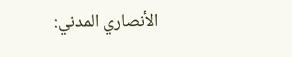الأنصاري المدني: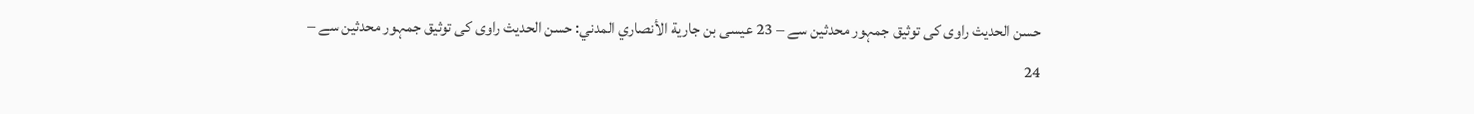حسن الحديث راوی کی توثیق جمہور محدثین سے – 23 عيسى بن جارية الأنصاري المدني: حسن الحديث راوی کی توثیق جمہور محدثین سے – 24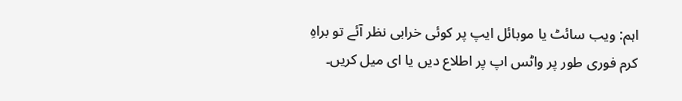اہم: ویب سائٹ یا موبائل ایپ پر کوئی خرابی نظر آئے تو براہِ کرم فوری طور پر واٹس اپ پر اطلاع دیں یا ای میل کریں۔